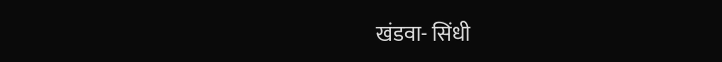खंडवा- सिंधी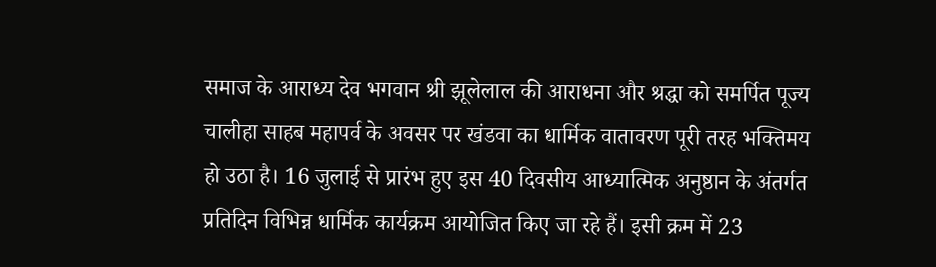समाज के आराध्य देव भगवान श्री झूलेलाल की आराधना और श्रद्धा को समर्पित पूज्य चालीहा साहब महापर्व के अवसर पर खंडवा का धार्मिक वातावरण पूरी तरह भक्तिमय हो उठा है। 16 जुलाई से प्रारंभ हुए इस 40 दिवसीय आध्यात्मिक अनुष्ठान के अंतर्गत प्रतिदिन विभिन्न धार्मिक कार्यक्रम आयोजित किए जा रहे हैं। इसी क्रम में 23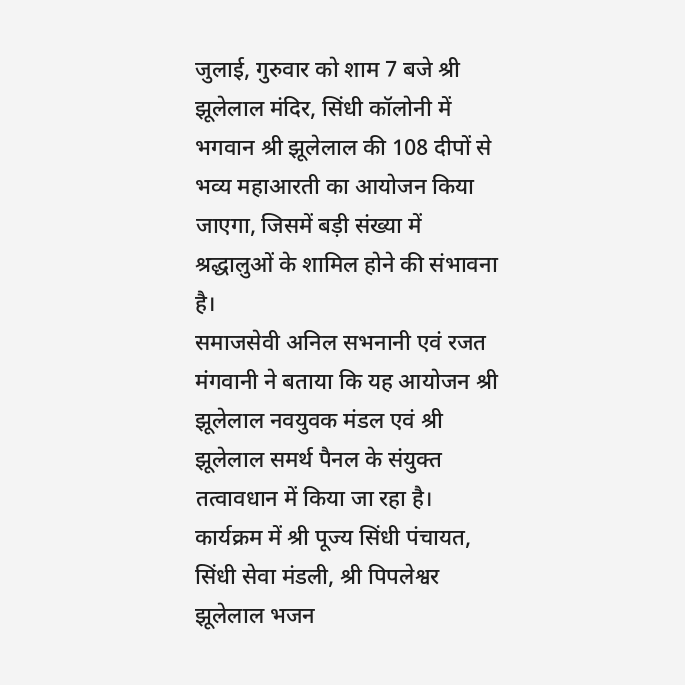जुलाई, गुरुवार को शाम 7 बजे श्री झूलेलाल मंदिर, सिंधी कॉलोनी में भगवान श्री झूलेलाल की 108 दीपों से भव्य महाआरती का आयोजन किया जाएगा, जिसमें बड़ी संख्या में श्रद्धालुओं के शामिल होने की संभावना है।
समाजसेवी अनिल सभनानी एवं रजत मंगवानी ने बताया कि यह आयोजन श्री झूलेलाल नवयुवक मंडल एवं श्री झूलेलाल समर्थ पैनल के संयुक्त तत्वावधान में किया जा रहा है। कार्यक्रम में श्री पूज्य सिंधी पंचायत, सिंधी सेवा मंडली, श्री पिपलेश्वर झूलेलाल भजन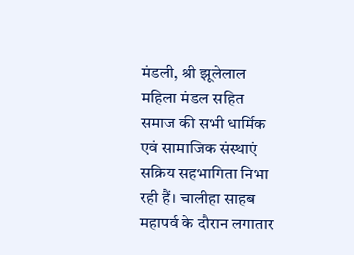मंडली, श्री झूलेलाल महिला मंडल सहित समाज की सभी धार्मिक एवं सामाजिक संस्थाएं सक्रिय सहभागिता निभा रही हैं। चालीहा साहब महापर्व के दौरान लगातार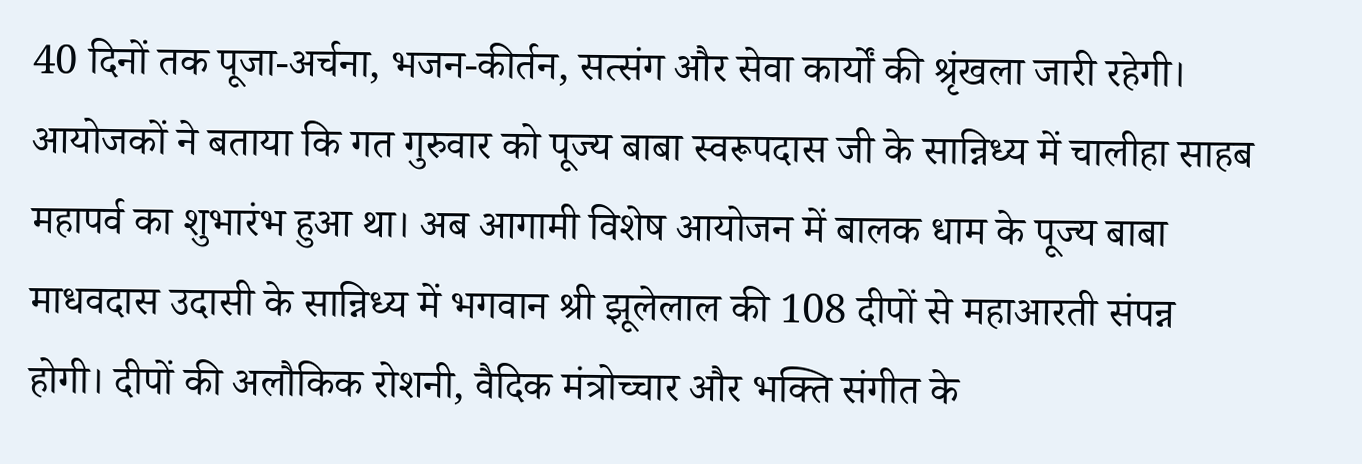40 दिनों तक पूजा-अर्चना, भजन-कीर्तन, सत्संग और सेवा कार्यों की श्रृंखला जारी रहेगी।
आयोजकों ने बताया कि गत गुरुवार को पूज्य बाबा स्वरूपदास जी के सान्निध्य में चालीहा साहब महापर्व का शुभारंभ हुआ था। अब आगामी विशेष आयोजन में बालक धाम के पूज्य बाबा माधवदास उदासी के सान्निध्य में भगवान श्री झूलेलाल की 108 दीपों से महाआरती संपन्न होगी। दीपों की अलौकिक रोशनी, वैदिक मंत्रोच्चार और भक्ति संगीत के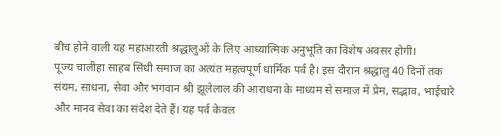बीच होने वाली यह महाआरती श्रद्धालुओं के लिए आध्यात्मिक अनुभूति का विशेष अवसर होगी।
पूज्य चालीहा साहब सिंधी समाज का अत्यंत महत्वपूर्ण धार्मिक पर्व है। इस दौरान श्रद्धालु 40 दिनों तक संयम, साधना, सेवा और भगवान श्री झूलेलाल की आराधना के माध्यम से समाज में प्रेम, सद्भाव, भाईचारे और मानव सेवा का संदेश देते हैं। यह पर्व केवल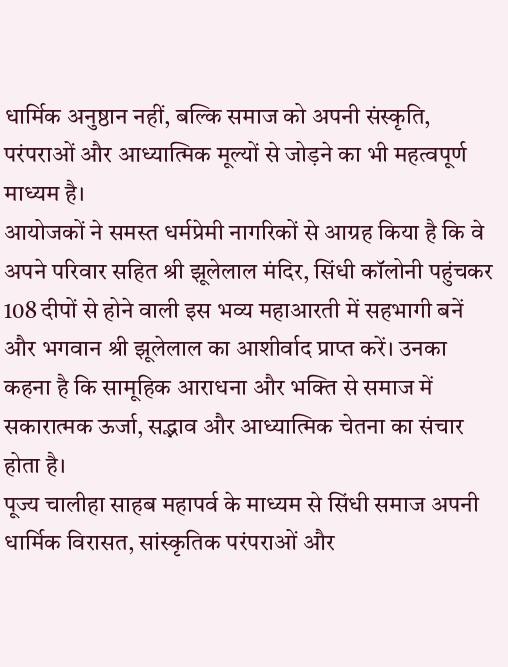धार्मिक अनुष्ठान नहीं, बल्कि समाज को अपनी संस्कृति, परंपराओं और आध्यात्मिक मूल्यों से जोड़ने का भी महत्वपूर्ण माध्यम है।
आयोजकों ने समस्त धर्मप्रेमी नागरिकों से आग्रह किया है कि वे अपने परिवार सहित श्री झूलेलाल मंदिर, सिंधी कॉलोनी पहुंचकर 108 दीपों से होने वाली इस भव्य महाआरती में सहभागी बनें और भगवान श्री झूलेलाल का आशीर्वाद प्राप्त करें। उनका कहना है कि सामूहिक आराधना और भक्ति से समाज में सकारात्मक ऊर्जा, सद्भाव और आध्यात्मिक चेतना का संचार होता है।
पूज्य चालीहा साहब महापर्व के माध्यम से सिंधी समाज अपनी धार्मिक विरासत, सांस्कृतिक परंपराओं और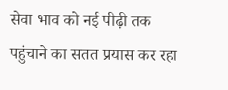सेवा भाव को नई पीढ़ी तक पहुंचाने का सतत प्रयास कर रहा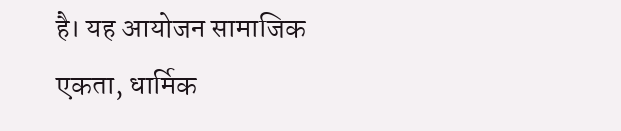है। यह आयोजन सामाजिक एकता, धार्मिक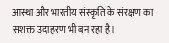आस्था और भारतीय संस्कृति के संरक्षण का सशक्त उदाहरण भी बन रहा है।